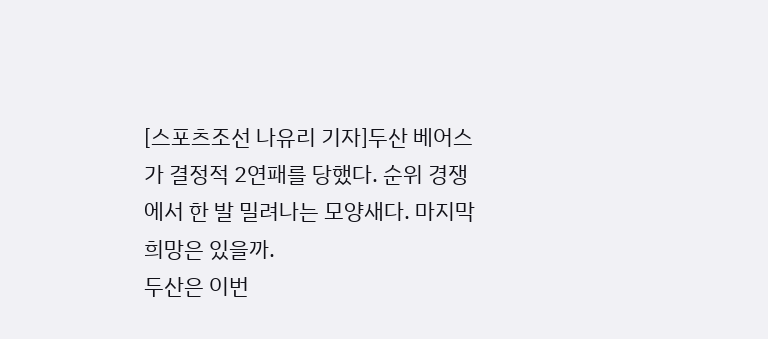[스포츠조선 나유리 기자]두산 베어스가 결정적 2연패를 당했다. 순위 경쟁에서 한 발 밀려나는 모양새다. 마지막 희망은 있을까.
두산은 이번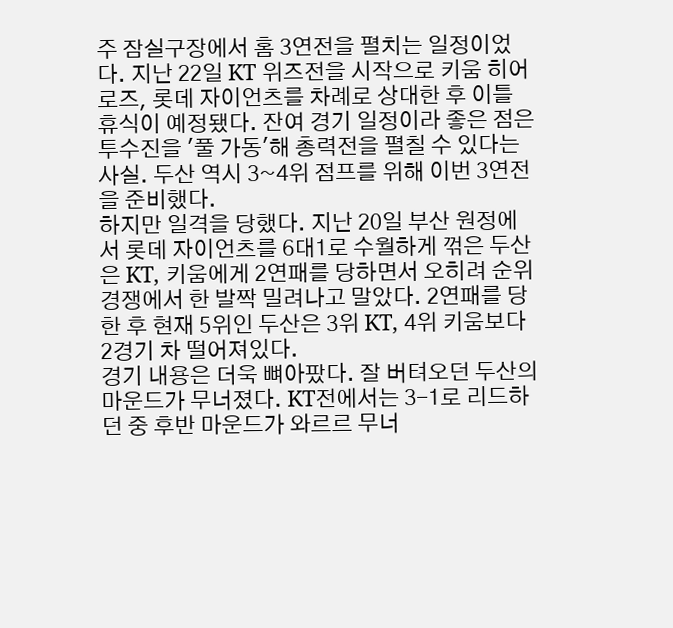주 잠실구장에서 홈 3연전을 펼치는 일정이었다. 지난 22일 KT 위즈전을 시작으로 키움 히어로즈, 롯데 자이언츠를 차례로 상대한 후 이틀 휴식이 예정됐다. 잔여 경기 일정이라 좋은 점은 투수진을 '풀 가동'해 총력전을 펼칠 수 있다는 사실. 두산 역시 3~4위 점프를 위해 이번 3연전을 준비했다.
하지만 일격을 당했다. 지난 20일 부산 원정에서 롯데 자이언츠를 6대1로 수월하게 꺾은 두산은 KT, 키움에게 2연패를 당하면서 오히려 순위 경쟁에서 한 발짝 밀려나고 말았다. 2연패를 당한 후 현재 5위인 두산은 3위 KT, 4위 키움보다 2경기 차 떨어져있다.
경기 내용은 더욱 뼈아팠다. 잘 버텨오던 두산의 마운드가 무너졌다. KT전에서는 3-1로 리드하던 중 후반 마운드가 와르르 무너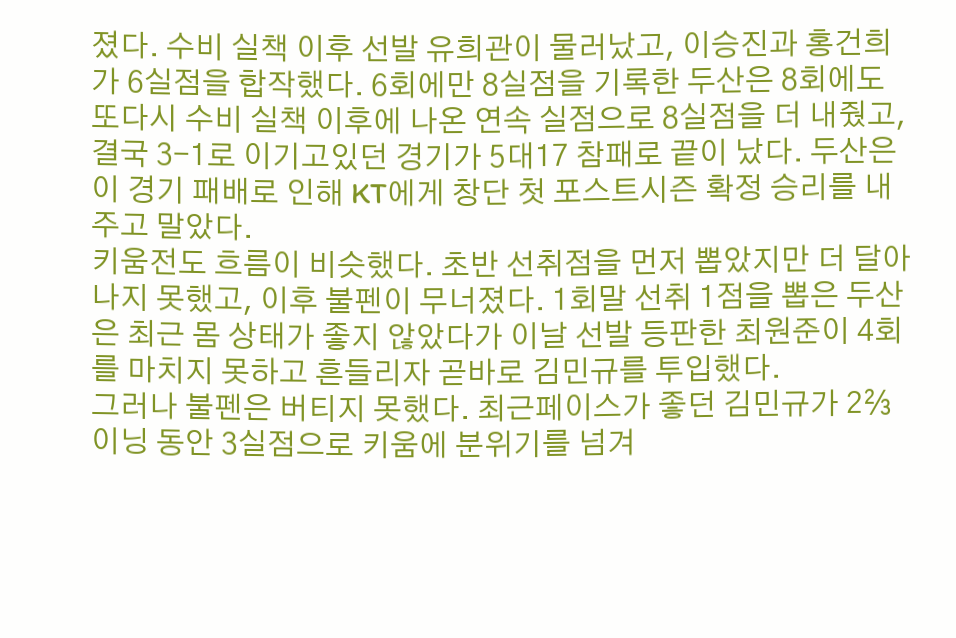졌다. 수비 실책 이후 선발 유희관이 물러났고, 이승진과 홍건희가 6실점을 합작했다. 6회에만 8실점을 기록한 두산은 8회에도 또다시 수비 실책 이후에 나온 연속 실점으로 8실점을 더 내줬고, 결국 3-1로 이기고있던 경기가 5대17 참패로 끝이 났다. 두산은 이 경기 패배로 인해 KT에게 창단 첫 포스트시즌 확정 승리를 내주고 말았다.
키움전도 흐름이 비슷했다. 초반 선취점을 먼저 뽑았지만 더 달아나지 못했고, 이후 불펜이 무너졌다. 1회말 선취 1점을 뽑은 두산은 최근 몸 상태가 좋지 않았다가 이날 선발 등판한 최원준이 4회를 마치지 못하고 흔들리자 곧바로 김민규를 투입했다.
그러나 불펜은 버티지 못했다. 최근페이스가 좋던 김민규가 2⅔이닝 동안 3실점으로 키움에 분위기를 넘겨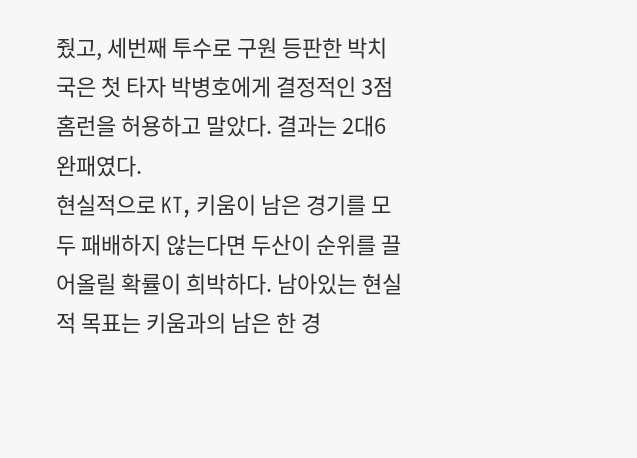줬고, 세번째 투수로 구원 등판한 박치국은 첫 타자 박병호에게 결정적인 3점 홈런을 허용하고 말았다. 결과는 2대6 완패였다.
현실적으로 KT, 키움이 남은 경기를 모두 패배하지 않는다면 두산이 순위를 끌어올릴 확률이 희박하다. 남아있는 현실적 목표는 키움과의 남은 한 경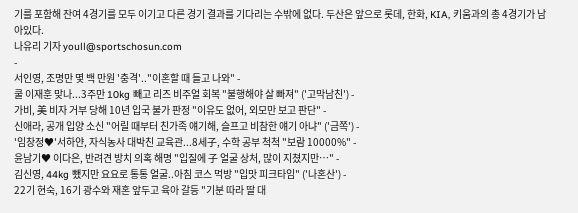기를 포함해 잔여 4경기를 모두 이기고 다른 경기 결과를 기다리는 수밖에 없다. 두산은 앞으로 롯데, 한화, KIA, 키움과의 총 4경기가 남아있다.
나유리 기자 youll@sportschosun.com
-
서인영, 조명만 몇 백 만원 '충격'.."이혼할 때 들고 나와" -
쿨 이재훈 맞나...3주만 10kg 빼고 리즈 비주얼 회복 "불행해야 살 빠져" ('고막남친') -
가비, 美 비자 거부 당해 10년 입국 불가 판정 "이유도 없어, 외모만 보고 판단" -
신애라, 공개 입양 소신 "어릴 때부터 친가족 얘기해, 슬프고 비참한 얘기 아냐" ('금쪽') -
'임창정♥'서하얀, 자식농사 대박친 교육관...8세子, 수학 공부 척척 "보람 10000%" -
윤남기♥ 이다은, 반려견 방치 의혹 해명 "입질에 子 얼굴 상처, 많이 지쳤지만…" -
김신영, 44kg 뺐지만 요요로 통통 얼굴..아침 코스 먹방 "입맛 피크타임" ('나혼산') -
22기 현숙, 16기 광수와 재혼 앞두고 육아 갈등 "기분 따라 딸 대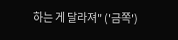하는 게 달라져" ('금쪽')